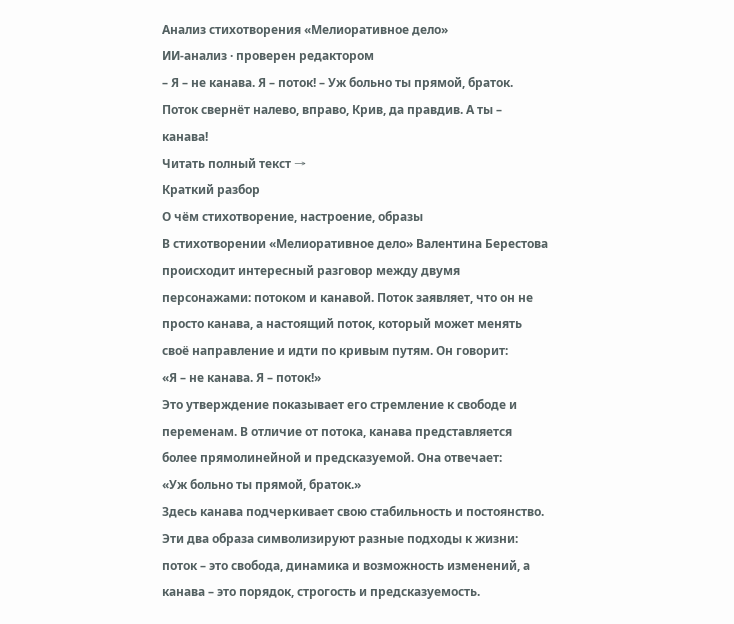Анализ стихотворения «Мелиоративное дело»
ИИ-анализ · проверен редактором
– Я – не канава. Я – поток! – Уж больно ты прямой, браток. Поток свернёт налево, вправо, Крив, да правдив. А ты – канава!
Читать полный текст →
Краткий разбор
О чём стихотворение, настроение, образы
В стихотворении «Мелиоративное дело» Валентина Берестова происходит интересный разговор между двумя персонажами: потоком и канавой. Поток заявляет, что он не просто канава, а настоящий поток, который может менять своё направление и идти по кривым путям. Он говорит:
«Я – не канава. Я – поток!»
Это утверждение показывает его стремление к свободе и переменам. В отличие от потока, канава представляется более прямолинейной и предсказуемой. Она отвечает:
«Уж больно ты прямой, браток.»
Здесь канава подчеркивает свою стабильность и постоянство. Эти два образа символизируют разные подходы к жизни: поток – это свобода, динамика и возможность изменений, а канава – это порядок, строгость и предсказуемость.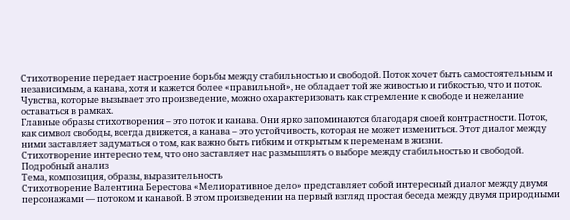Стихотворение передает настроение борьбы между стабильностью и свободой. Поток хочет быть самостоятельным и независимым, а канава, хотя и кажется более «правильной», не обладает той же живостью и гибкостью, что и поток. Чувства, которые вызывает это произведение, можно охарактеризовать как стремление к свободе и нежелание оставаться в рамках.
Главные образы стихотворения – это поток и канава. Они ярко запоминаются благодаря своей контрастности. Поток, как символ свободы, всегда движется, а канава – это устойчивость, которая не может измениться. Этот диалог между ними заставляет задуматься о том, как важно быть гибким и открытым к переменам в жизни.
Стихотворение интересно тем, что оно заставляет нас размышлять о выборе между стабильностью и свободой.
Подробный анализ
Тема, композиция, образы, выразительность
Стихотворение Валентина Берестова «Мелиоративное дело» представляет собой интересный диалог между двумя персонажами — потоком и канавой. В этом произведении на первый взгляд простая беседа между двумя природными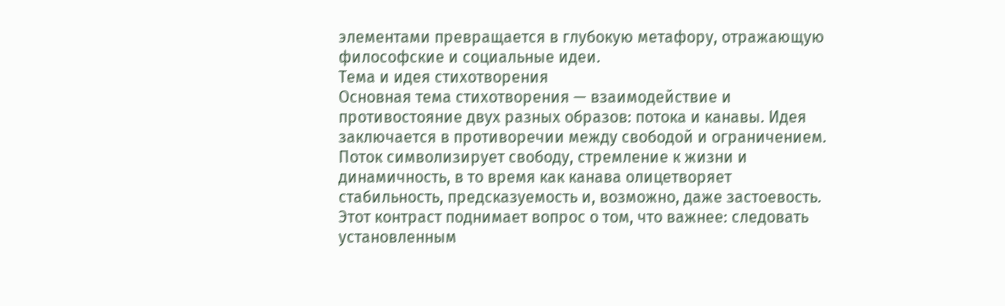элементами превращается в глубокую метафору, отражающую философские и социальные идеи.
Тема и идея стихотворения
Основная тема стихотворения — взаимодействие и противостояние двух разных образов: потока и канавы. Идея заключается в противоречии между свободой и ограничением. Поток символизирует свободу, стремление к жизни и динамичность, в то время как канава олицетворяет стабильность, предсказуемость и, возможно, даже застоевость. Этот контраст поднимает вопрос о том, что важнее: следовать установленным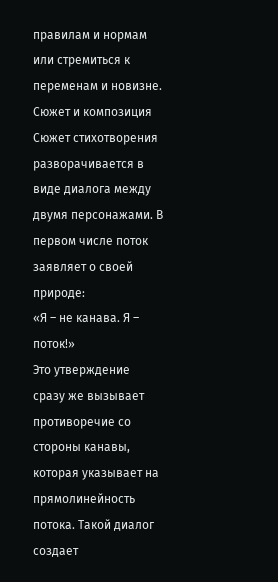правилам и нормам или стремиться к переменам и новизне.
Сюжет и композиция
Сюжет стихотворения разворачивается в виде диалога между двумя персонажами. В первом числе поток заявляет о своей природе:
«Я – не канава. Я – поток!»
Это утверждение сразу же вызывает противоречие со стороны канавы, которая указывает на прямолинейность потока. Такой диалог создает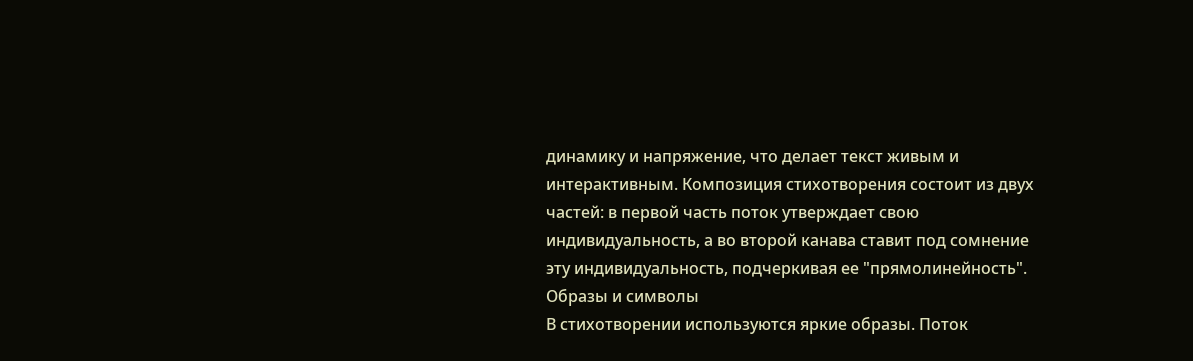динамику и напряжение, что делает текст живым и интерактивным. Композиция стихотворения состоит из двух частей: в первой часть поток утверждает свою индивидуальность, а во второй канава ставит под сомнение эту индивидуальность, подчеркивая ее "прямолинейность".
Образы и символы
В стихотворении используются яркие образы. Поток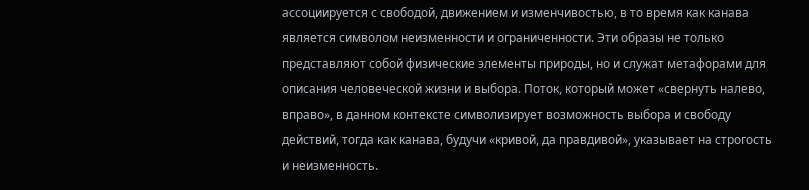ассоциируется с свободой, движением и изменчивостью, в то время как канава является символом неизменности и ограниченности. Эти образы не только представляют собой физические элементы природы, но и служат метафорами для описания человеческой жизни и выбора. Поток, который может «свернуть налево, вправо», в данном контексте символизирует возможность выбора и свободу действий, тогда как канава, будучи «кривой, да правдивой», указывает на строгость и неизменность.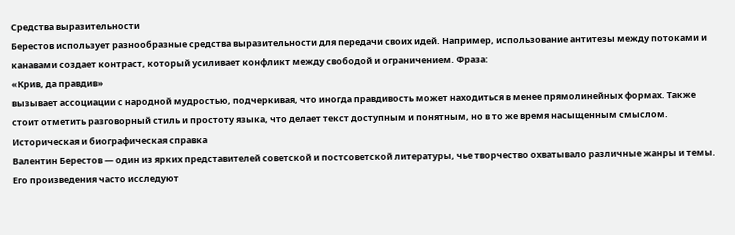Средства выразительности
Берестов использует разнообразные средства выразительности для передачи своих идей. Например, использование антитезы между потоками и канавами создает контраст, который усиливает конфликт между свободой и ограничением. Фраза:
«Крив, да правдив»
вызывает ассоциации с народной мудростью, подчеркивая, что иногда правдивость может находиться в менее прямолинейных формах. Также стоит отметить разговорный стиль и простоту языка, что делает текст доступным и понятным, но в то же время насыщенным смыслом.
Историческая и биографическая справка
Валентин Берестов — один из ярких представителей советской и постсоветской литературы, чье творчество охватывало различные жанры и темы. Его произведения часто исследуют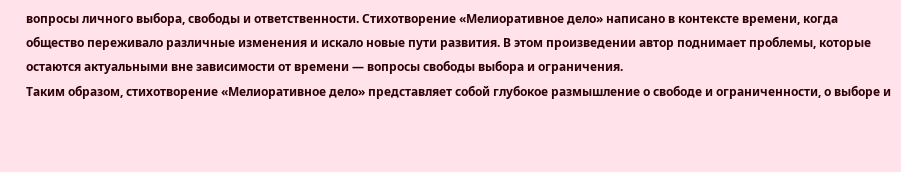вопросы личного выбора, свободы и ответственности. Стихотворение «Мелиоративное дело» написано в контексте времени, когда общество переживало различные изменения и искало новые пути развития. В этом произведении автор поднимает проблемы, которые остаются актуальными вне зависимости от времени — вопросы свободы выбора и ограничения.
Таким образом, стихотворение «Мелиоративное дело» представляет собой глубокое размышление о свободе и ограниченности, о выборе и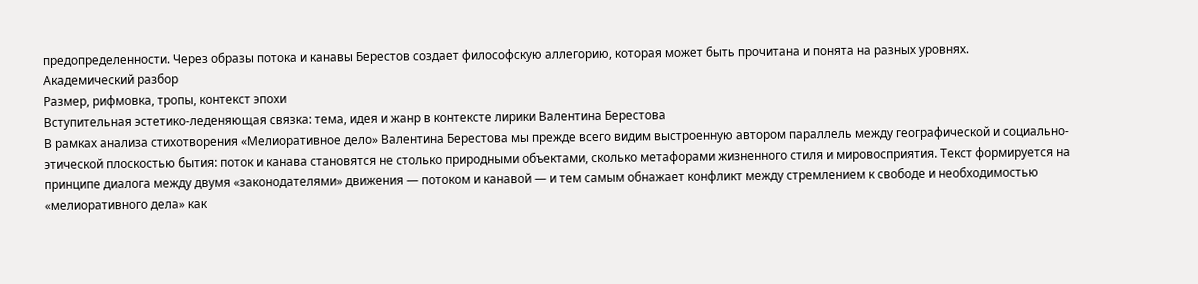предопределенности. Через образы потока и канавы Берестов создает философскую аллегорию, которая может быть прочитана и понята на разных уровнях.
Академический разбор
Размер, рифмовка, тропы, контекст эпохи
Вступительная эстетико-леденяющая связка: тема, идея и жанр в контексте лирики Валентина Берестова
В рамках анализа стихотворения «Мелиоративное дело» Валентина Берестова мы прежде всего видим выстроенную автором параллель между географической и социально-этической плоскостью бытия: поток и канава становятся не столько природными объектами, сколько метафорами жизненного стиля и мировосприятия. Текст формируется на принципе диалога между двумя «законодателями» движения — потоком и канавой — и тем самым обнажает конфликт между стремлением к свободе и необходимостью «мелиоративного дела» как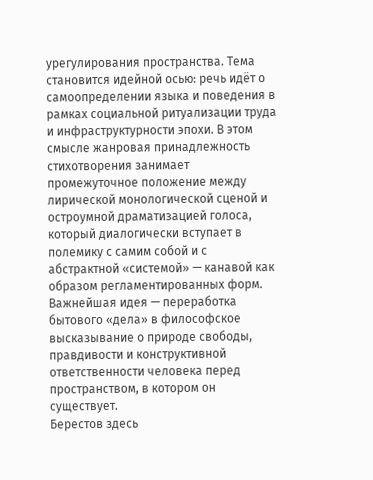урегулирования пространства. Тема становится идейной осью: речь идёт о самоопределении языка и поведения в рамках социальной ритуализации труда и инфраструктурности эпохи. В этом смысле жанровая принадлежность стихотворения занимает промежуточное положение между лирической монологической сценой и остроумной драматизацией голоса, который диалогически вступает в полемику с самим собой и с абстрактной «системой» — канавой как образом регламентированных форм. Важнейшая идея — переработка бытового «дела» в философское высказывание о природе свободы, правдивости и конструктивной ответственности человека перед пространством, в котором он существует.
Берестов здесь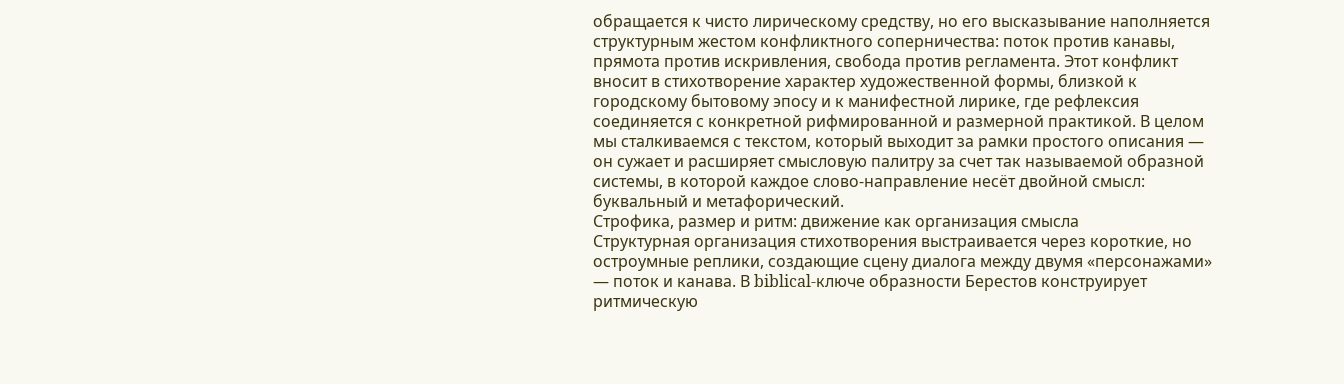обращается к чисто лирическому средству, но его высказывание наполняется структурным жестом конфликтного соперничества: поток против канавы, прямота против искривления, свобода против регламента. Этот конфликт вносит в стихотворение характер художественной формы, близкой к городскому бытовому эпосу и к манифестной лирике, где рефлексия соединяется с конкретной рифмированной и размерной практикой. В целом мы сталкиваемся с текстом, который выходит за рамки простого описания — он сужает и расширяет смысловую палитру за счет так называемой образной системы, в которой каждое слово-направление несёт двойной смысл: буквальный и метафорический.
Строфика, размер и ритм: движение как организация смысла
Структурная организация стихотворения выстраивается через короткие, но остроумные реплики, создающие сцену диалога между двумя «персонажами» — поток и канава. В biblical-ключе образности Берестов конструирует ритмическую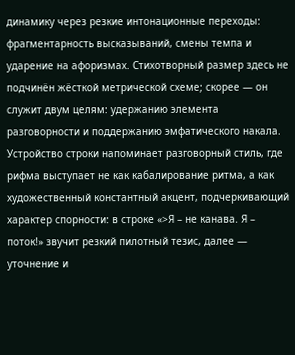динамику через резкие интонационные переходы: фрагментарность высказываний, смены темпа и ударение на афоризмах. Стихотворный размер здесь не подчинён жёсткой метрической схеме; скорее — он служит двум целям: удержанию элемента разговорности и поддержанию эмфатического накала. Устройство строки напоминает разговорный стиль, где рифма выступает не как кабалирование ритма, а как художественный константный акцент, подчеркивающий характер спорности: в строке «>Я – не канава. Я – поток!» звучит резкий пилотный тезис, далее — уточнение и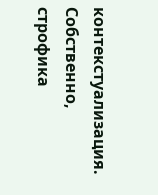контекстуализация.
Собственно, строфика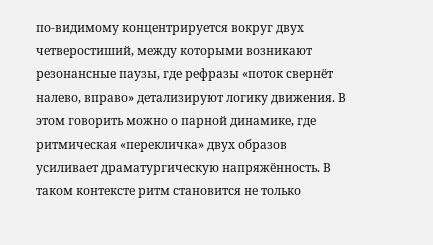по‑видимому концентрируется вокруг двух четверостиший, между которыми возникают резонансные паузы, где рефразы «поток свернёт налево, вправо» детализируют логику движения. В этом говорить можно о парной динамике, где ритмическая «перекличка» двух образов усиливает драматургическую напряжённость. В таком контексте ритм становится не только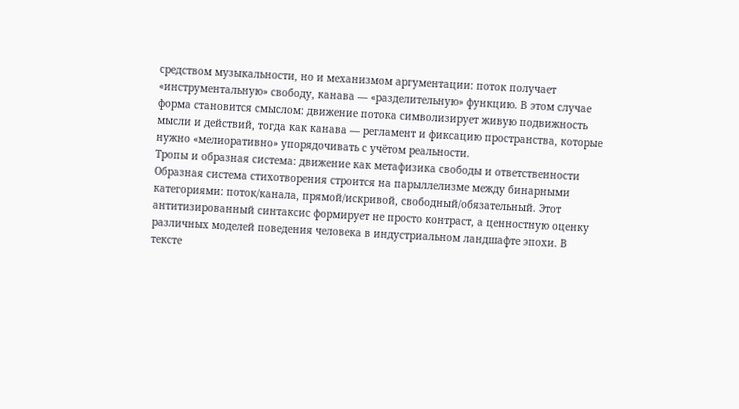средством музыкальности, но и механизмом аргументации: поток получает «инструментальную» свободу, канава — «разделительную» функцию. В этом случае форма становится смыслом: движение потока символизирует живую подвижность мысли и действий, тогда как канава — регламент и фиксацию пространства, которые нужно «мелиоративно» упорядочивать с учётом реальности.
Тропы и образная система: движение как метафизика свободы и ответственности
Образная система стихотворения строится на парыллелизме между бинарными категориями: поток/канала, прямой/искривой, свободный/обязательный. Этот антитизированный синтаксис формирует не просто контраст, а ценностную оценку различных моделей поведения человека в индустриальном ландшафте эпохи. В тексте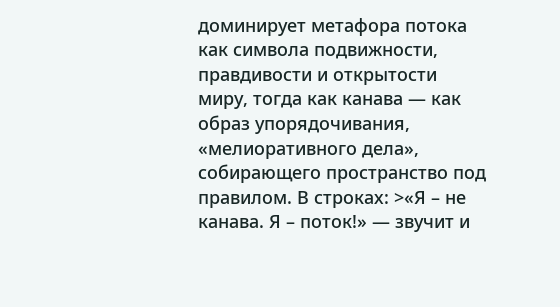доминирует метафора потока как символа подвижности, правдивости и открытости миру, тогда как канава — как образ упорядочивания, «мелиоративного дела», собирающего пространство под правилом. В строках: >«Я – не канава. Я – поток!» — звучит и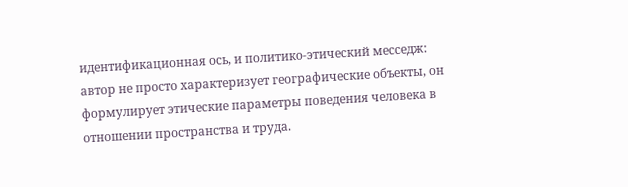идентификационная ось, и политико-этический месседж: автор не просто характеризует географические объекты, он формулирует этические параметры поведения человека в отношении пространства и труда.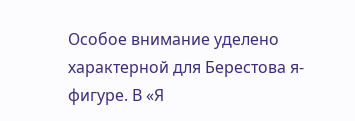Особое внимание уделено характерной для Берестова я-фигуре. В «Я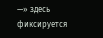—» здесь фиксируется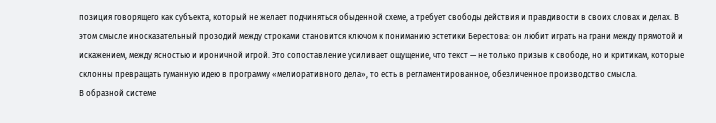позиция говорящего как субъекта, который не желает подчиняться обыденной схеме, а требует свободы действия и правдивости в своих словах и делах. В этом смысле иносказательный прозодий между строками становится ключом к пониманию эстетики Берестова: он любит играть на грани между прямотой и искажением, между ясностью и ироничной игрой. Это сопоставление усиливает ощущение, что текст — не только призыв к свободе, но и критикам, которые склонны превращать гуманную идею в программу «мелиоративного дела», то есть в регламентированное, обезличенное производство смысла.
В образной системе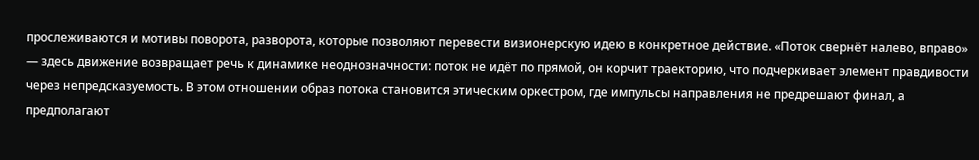прослеживаются и мотивы поворота, разворота, которые позволяют перевести визионерскую идею в конкретное действие. «Поток свернёт налево, вправо» — здесь движение возвращает речь к динамике неоднозначности: поток не идёт по прямой, он корчит траекторию, что подчеркивает элемент правдивости через непредсказуемость. В этом отношении образ потока становится этическим оркестром, где импульсы направления не предрешают финал, а предполагают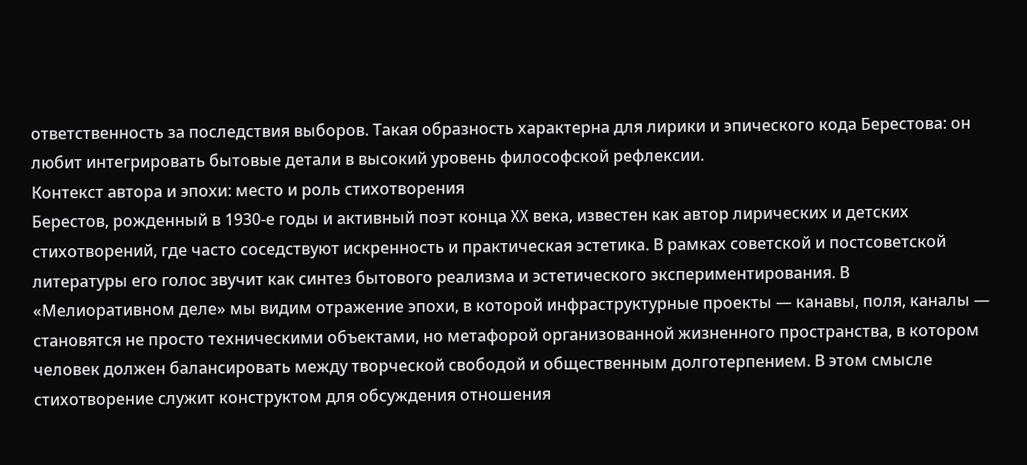ответственность за последствия выборов. Такая образность характерна для лирики и эпического кода Берестова: он любит интегрировать бытовые детали в высокий уровень философской рефлексии.
Контекст автора и эпохи: место и роль стихотворения
Берестов, рожденный в 1930‑е годы и активный поэт конца XX века, известен как автор лирических и детских стихотворений, где часто соседствуют искренность и практическая эстетика. В рамках советской и постсоветской литературы его голос звучит как синтез бытового реализма и эстетического экспериментирования. В «Мелиоративном деле» мы видим отражение эпохи, в которой инфраструктурные проекты — канавы, поля, каналы — становятся не просто техническими объектами, но метафорой организованной жизненного пространства, в котором человек должен балансировать между творческой свободой и общественным долготерпением. В этом смысле стихотворение служит конструктом для обсуждения отношения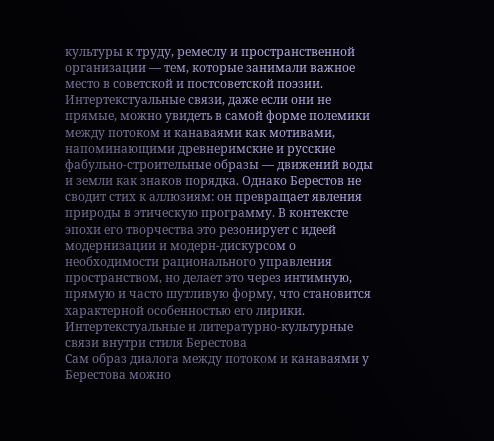культуры к труду, ремеслу и пространственной организации — тем, которые занимали важное место в советской и постсоветской поэзии.
Интертекстуальные связи, даже если они не прямые, можно увидеть в самой форме полемики между потоком и канаваями как мотивами, напоминающими древнеримские и русские фабульно-строительные образы — движений воды и земли как знаков порядка. Однако Берестов не сводит стих к аллюзиям: он превращает явления природы в этическую программу. В контексте эпохи его творчества это резонирует с идеей модернизации и модерн-дискурсом о необходимости рационального управления пространством, но делает это через интимную, прямую и часто шутливую форму, что становится характерной особенностью его лирики.
Интертекстуальные и литературно-культурные связи внутри стиля Берестова
Сам образ диалога между потоком и канаваями у Берестова можно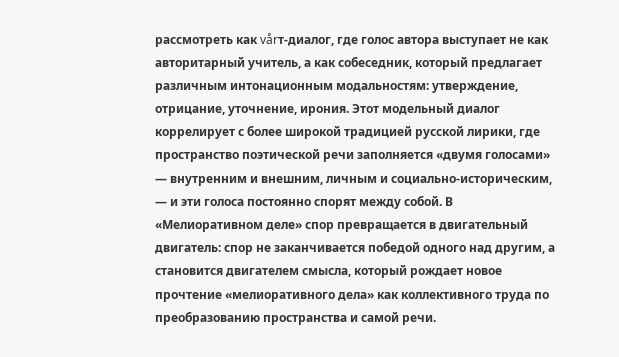рассмотреть как vårт-диалог, где голос автора выступает не как авторитарный учитель, а как собеседник, который предлагает различным интонационным модальностям: утверждение, отрицание, уточнение, ирония. Этот модельный диалог коррелирует с более широкой традицией русской лирики, где пространство поэтической речи заполняется «двумя голосами» — внутренним и внешним, личным и социально-историческим, — и эти голоса постоянно спорят между собой. В «Мелиоративном деле» спор превращается в двигательный двигатель: спор не заканчивается победой одного над другим, а становится двигателем смысла, который рождает новое прочтение «мелиоративного дела» как коллективного труда по преобразованию пространства и самой речи.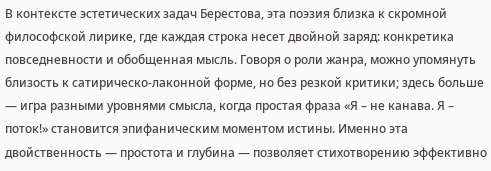В контексте эстетических задач Берестова, эта поэзия близка к скромной философской лирике, где каждая строка несет двойной заряд: конкретика повседневности и обобщенная мысль. Говоря о роли жанра, можно упомянуть близость к сатирическо-лаконной форме, но без резкой критики; здесь больше — игра разными уровнями смысла, когда простая фраза «Я – не канава. Я – поток!» становится эпифаническим моментом истины. Именно эта двойственность — простота и глубина — позволяет стихотворению эффективно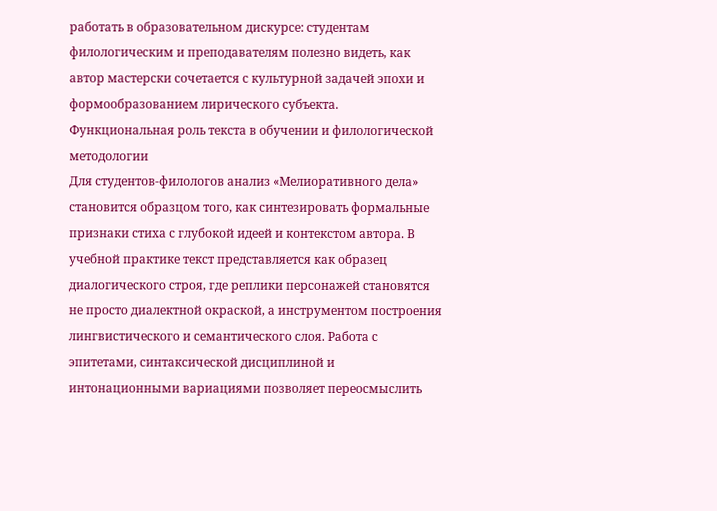работать в образовательном дискурсе: студентам филологическим и преподавателям полезно видеть, как автор мастерски сочетается с культурной задачей эпохи и формообразованием лирического субъекта.
Функциональная роль текста в обучении и филологической методологии
Для студентов-филологов анализ «Мелиоративного дела» становится образцом того, как синтезировать формальные признаки стиха с глубокой идеей и контекстом автора. В учебной практике текст представляется как образец диалогического строя, где реплики персонажей становятся не просто диалектной окраской, а инструментом построения лингвистического и семантического слоя. Работа с эпитетами, синтаксической дисциплиной и интонационными вариациями позволяет переосмыслить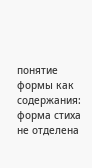понятие формы как содержания: форма стиха не отделена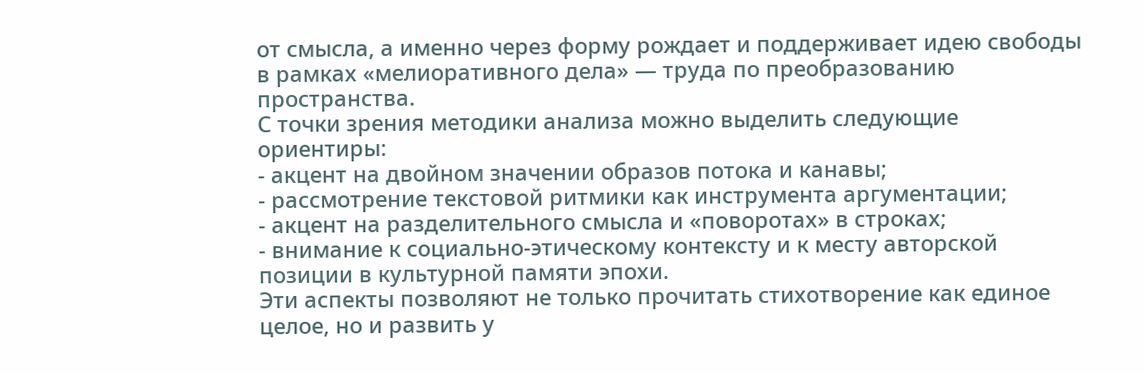от смысла, а именно через форму рождает и поддерживает идею свободы в рамках «мелиоративного дела» — труда по преобразованию пространства.
С точки зрения методики анализа можно выделить следующие ориентиры:
- акцент на двойном значении образов потока и канавы;
- рассмотрение текстовой ритмики как инструмента аргументации;
- акцент на разделительного смысла и «поворотах» в строках;
- внимание к социально-этическому контексту и к месту авторской позиции в культурной памяти эпохи.
Эти аспекты позволяют не только прочитать стихотворение как единое целое, но и развить у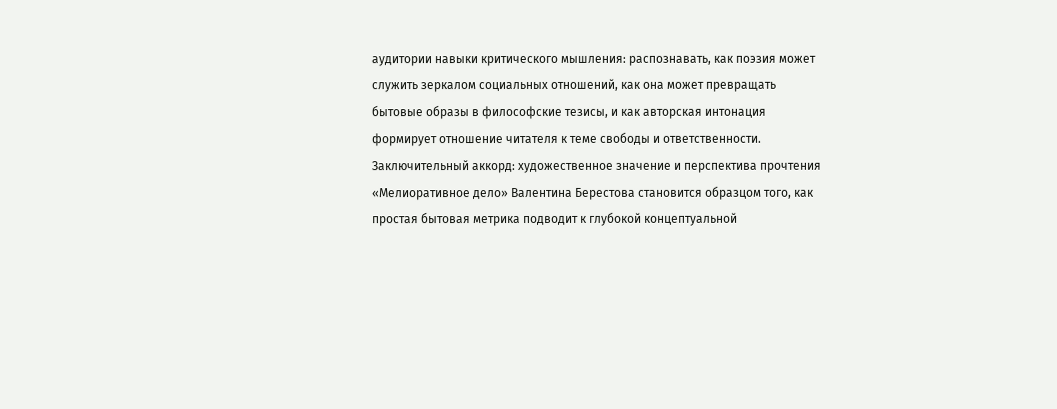аудитории навыки критического мышления: распознавать, как поэзия может служить зеркалом социальных отношений, как она может превращать бытовые образы в философские тезисы, и как авторская интонация формирует отношение читателя к теме свободы и ответственности.
Заключительный аккорд: художественное значение и перспектива прочтения
«Мелиоративное дело» Валентина Берестова становится образцом того, как простая бытовая метрика подводит к глубокой концептуальной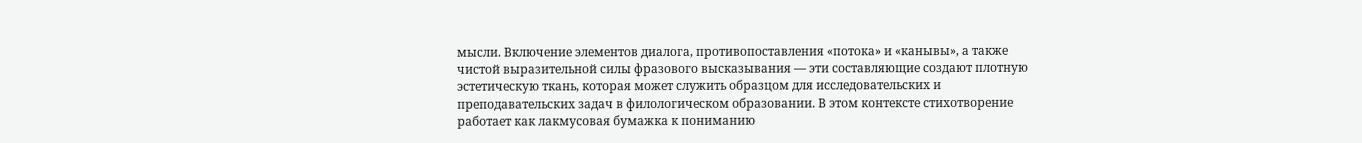мысли. Включение элементов диалога, противопоставления «потока» и «канывы», а также чистой выразительной силы фразового высказывания — эти составляющие создают плотную эстетическую ткань, которая может служить образцом для исследовательских и преподавательских задач в филологическом образовании. В этом контексте стихотворение работает как лакмусовая бумажка к пониманию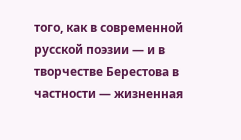того, как в современной русской поэзии — и в творчестве Берестова в частности — жизненная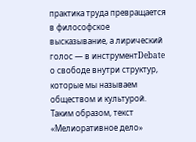практика труда превращается в философское высказывание, а лирический голос — в инструментDebate о свободе внутри структур, которые мы называем обществом и культурой.
Таким образом, текст «Мелиоративное дело»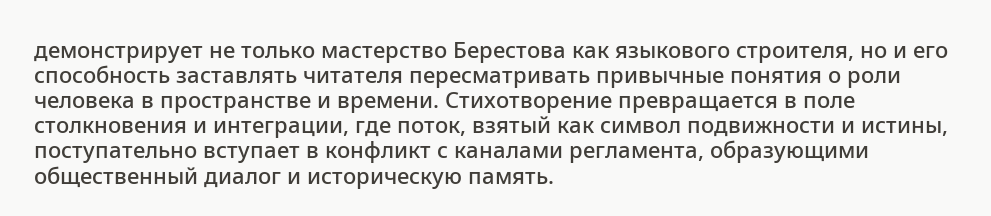демонстрирует не только мастерство Берестова как языкового строителя, но и его способность заставлять читателя пересматривать привычные понятия о роли человека в пространстве и времени. Стихотворение превращается в поле столкновения и интеграции, где поток, взятый как символ подвижности и истины, поступательно вступает в конфликт с каналами регламента, образующими общественный диалог и историческую память.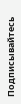Подписывайтесь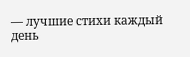— лучшие стихи каждый день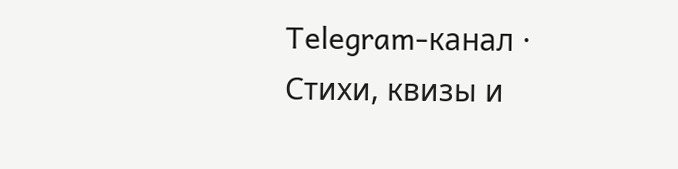Telegram-канал · Стихи, квизы и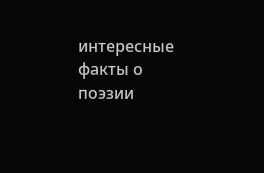интересные факты о поэзии